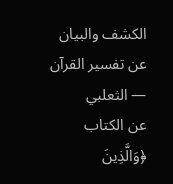الكشف والبيان عن تفسير القرآن — الثعلبي
عن الكتاب
﴿وَالَّذِينَ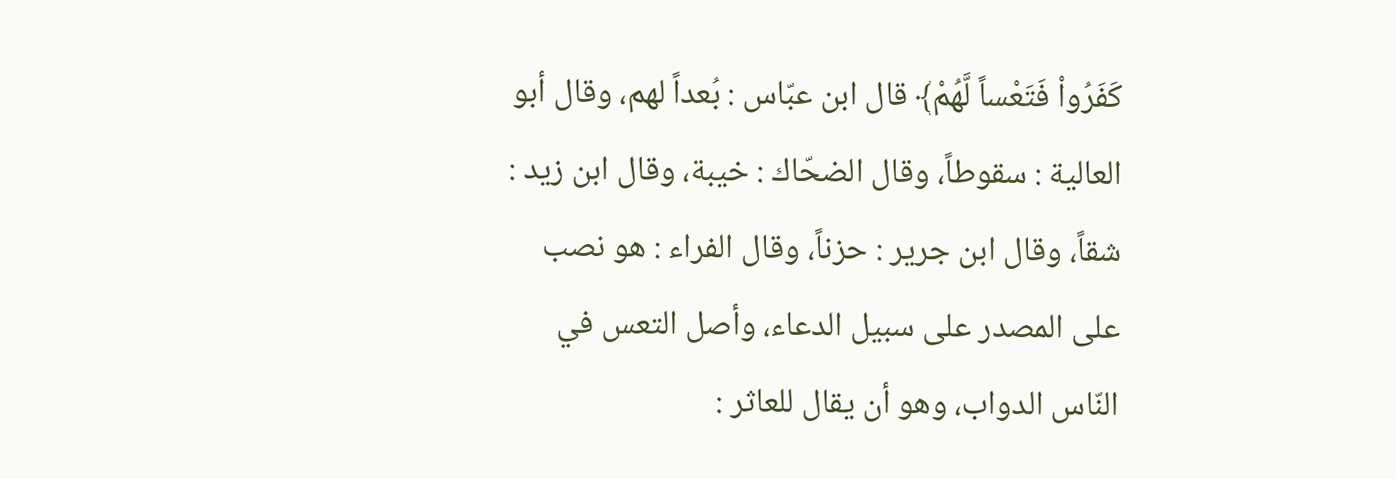كَفَرُواْ فَتَعْساً لَّهُمْ﴾ قال ابن عبّاس : بُعداً لهم، وقال أبو العالية : سقوطاً، وقال الضحّاك : خيبة، وقال ابن زيد : شقاً، وقال ابن جرير : حزناً، وقال الفراء : هو نصب على المصدر على سبيل الدعاء، وأصل التعس في النّاس الدواب، وهو أن يقال للعاثر :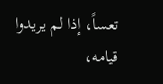تعساً، إذا لم يريدوا قيامه،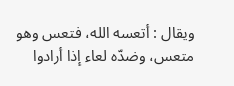ويقال : أتعسه الله، فتعس وهو متعس، وضدّه لعاء إذا أرادوا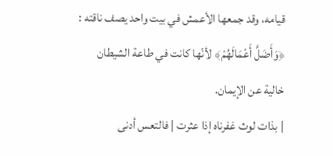قيامه، وقد جمعها الأعمش في بيت واحد يصف ناقته :
﴿وَأَضَلَّ أَعْمَالَهُمْ﴾ لأنّها كانت في طاعة الشيطان خالية عن الإيمان.
| بذات لوث غفرناه إذا عثرت | فالتعس أدنى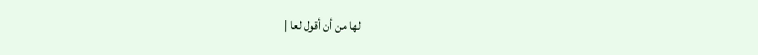لها من أن أقول لعا |